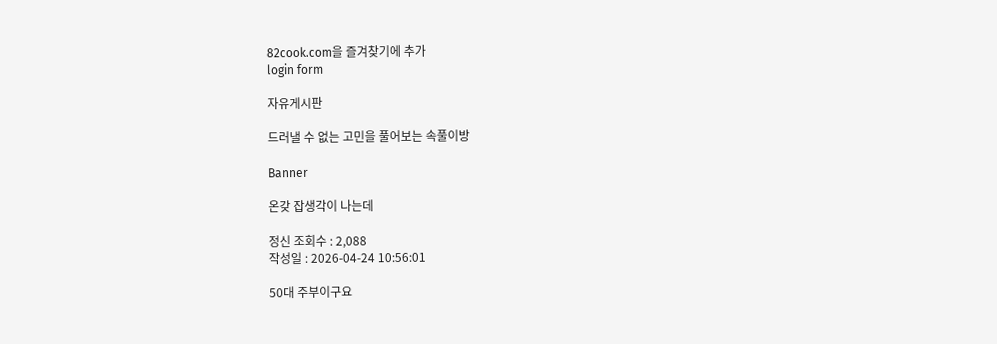82cook.com을 즐겨찾기에 추가
login form

자유게시판

드러낼 수 없는 고민을 풀어보는 속풀이방

Banner

온갖 잡생각이 나는데

정신 조회수 : 2,088
작성일 : 2026-04-24 10:56:01

50대 주부이구요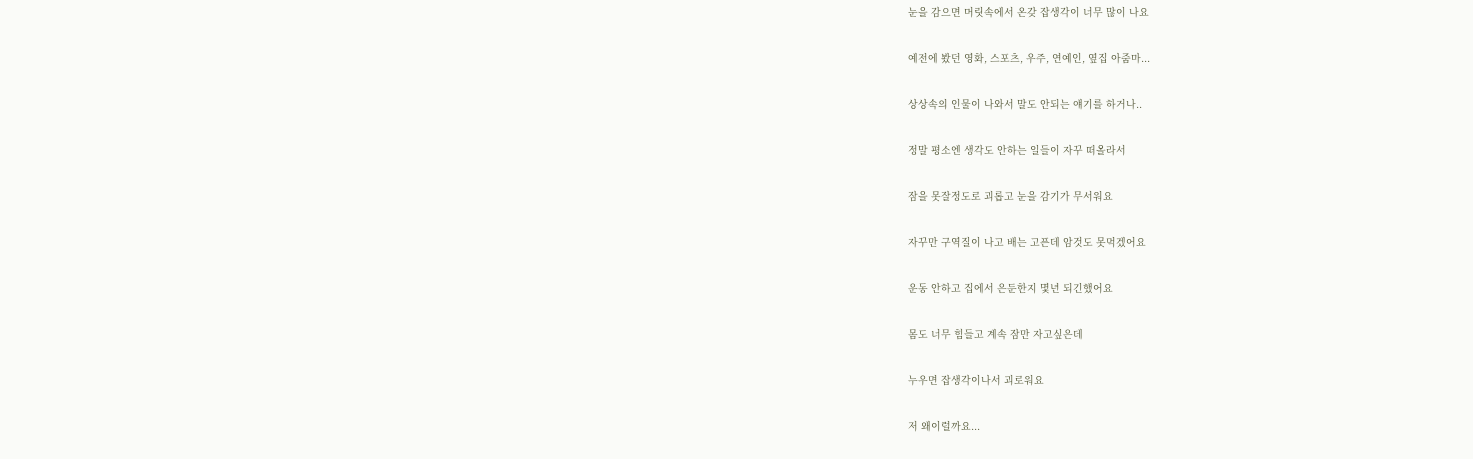눈을 감으면 머릿속에서 온갖 잡생각이 너무 많이 나요

예전에 봤던 영화, 스포츠, 우주, 연예인, 옆집 아줌마...

상상속의 인물이 나와서 말도 안되는 얘기를 하거나..

정말 평소엔 생각도 안하는 일들이 자꾸 떠올라서

잠을 못잘정도로 괴롭고 눈을 감기가 무서워요

자꾸만 구역질이 나고 배는 고픈데 암것도 못먹겠어요

운동 안하고 집에서 은둔한지 몇년 되긴했어요

몸도 너무 힘들고 계속 잠만 자고싶은데

누우면 잡생각이나서 괴로워요

저 왜이럴까요...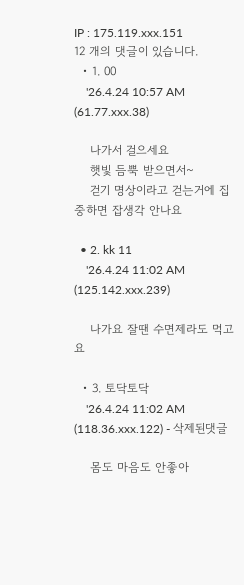IP : 175.119.xxx.151
12 개의 댓글이 있습니다.
  • 1. 00
    '26.4.24 10:57 AM (61.77.xxx.38)

    나가서 걸으세요
    햇빛 듬뿍 받으면서~
    걷기 명상이라고 걷는거에 집중하면 잡생각 안나요

  • 2. kk 11
    '26.4.24 11:02 AM (125.142.xxx.239)

    나가요 잘땐 수면제라도 먹고요

  • 3. 토닥토닥
    '26.4.24 11:02 AM (118.36.xxx.122) - 삭제된댓글

    몸도 마음도 안좋아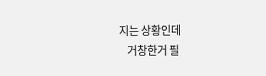지는 상황인데
    거창한거 필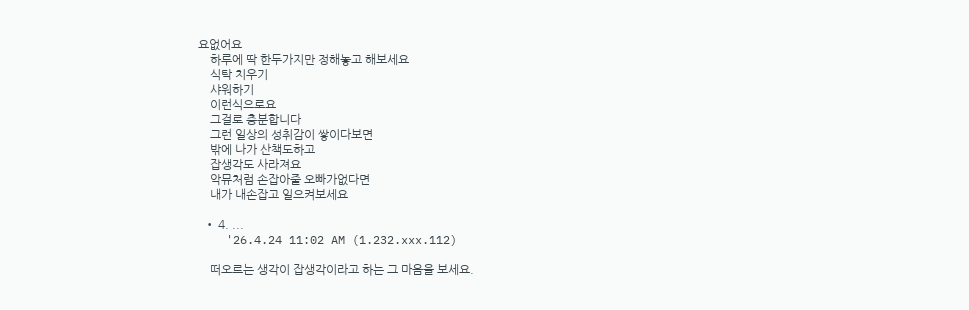요없어요
    하루에 딱 한두가지만 정해놓고 해보세요
    식탁 치우기
    샤워하기
    이런식으로요
    그걸로 충분합니다
    그런 일상의 성취감이 쌓이다보면
    밖에 나가 산책도하고
    잡생각도 사라져요
    악뮤처럼 손잡아줄 오빠가없다면
    내가 내손잡고 일으켜보세요

  • 4. ...
    '26.4.24 11:02 AM (1.232.xxx.112)

    떠오르는 생각이 잡생각이라고 하는 그 마음을 보세요.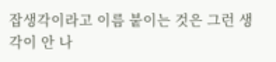잡생각이라고 이름 붙이는 것은 그런 생각이 안 나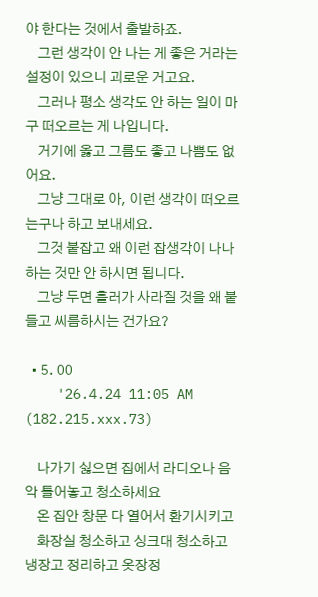야 한다는 것에서 출발하죠.
    그런 생각이 안 나는 게 좋은 거라는 설정이 있으니 괴로운 거고요.
    그러나 평소 생각도 안 하는 일이 마구 떠오르는 게 나입니다.
    거기에 옳고 그름도 좋고 나쁨도 없어요.
    그냥 그대로 아, 이런 생각이 떠오르는구나 하고 보내세요.
    그것 붙잡고 왜 이런 잡생각이 나나 하는 것만 안 하시면 됩니다.
    그냥 두면 흘러가 사라질 것을 왜 붙들고 씨름하시는 건가요?

  • 5. 00
    '26.4.24 11:05 AM (182.215.xxx.73)

    나가기 싫으면 집에서 라디오나 음악 틀어놓고 청소하세요
    온 집안 창문 다 열어서 환기시키고
    화장실 청소하고 싱크대 청소하고 냉장고 정리하고 옷장정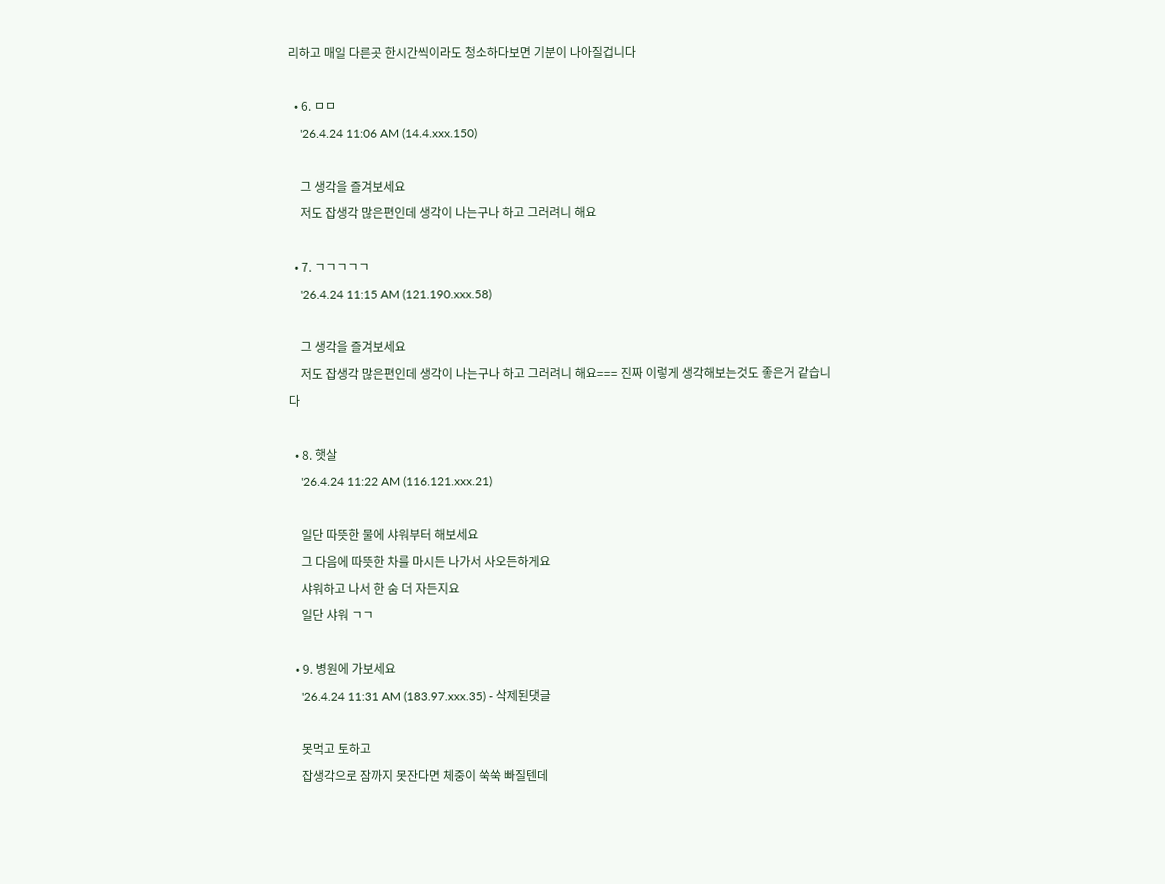리하고 매일 다른곳 한시간씩이라도 청소하다보면 기분이 나아질겁니다

  • 6. ㅁㅁ
    '26.4.24 11:06 AM (14.4.xxx.150)

    그 생각을 즐겨보세요
    저도 잡생각 많은편인데 생각이 나는구나 하고 그러려니 해요

  • 7. ㄱㄱㄱㄱㄱ
    '26.4.24 11:15 AM (121.190.xxx.58)

    그 생각을 즐겨보세요
    저도 잡생각 많은편인데 생각이 나는구나 하고 그러려니 해요=== 진짜 이렇게 생각해보는것도 좋은거 같습니다

  • 8. 햇살
    '26.4.24 11:22 AM (116.121.xxx.21)

    일단 따뜻한 물에 샤워부터 해보세요
    그 다음에 따뜻한 차를 마시든 나가서 사오든하게요
    샤워하고 나서 한 숨 더 자든지요
    일단 샤워 ㄱㄱ

  • 9. 병원에 가보세요
    '26.4.24 11:31 AM (183.97.xxx.35) - 삭제된댓글

    못먹고 토하고
    잡생각으로 잠까지 못잔다면 체중이 쑥쑥 빠질텐데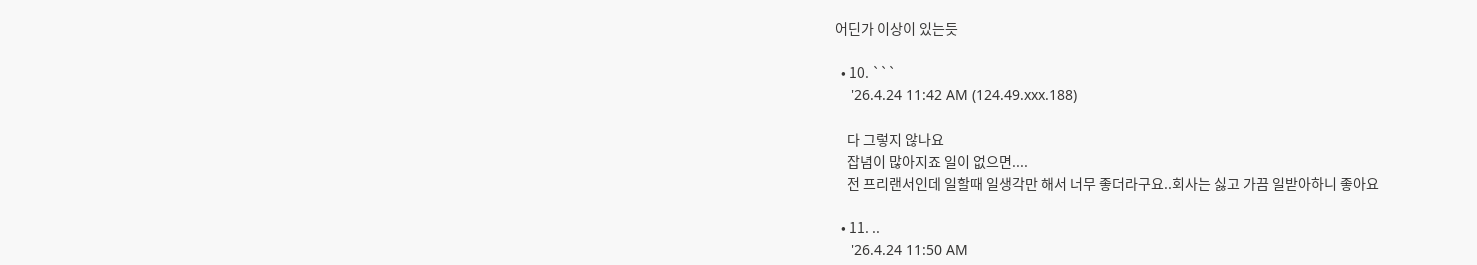어딘가 이상이 있는듯

  • 10. ```
    '26.4.24 11:42 AM (124.49.xxx.188)

    다 그렇지 않나요
    잡념이 많아지죠 일이 없으면....
    전 프리랜서인데 일할때 일생각만 해서 너무 좋더라구요..회사는 싫고 가끔 일받아하니 좋아요

  • 11. ..
    '26.4.24 11:50 AM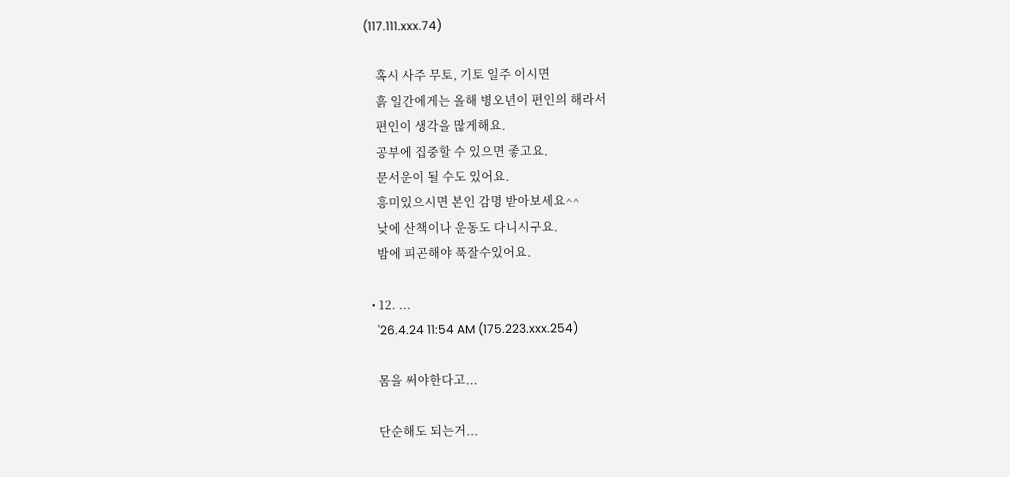(117.111.xxx.74)

    혹시 사주 무토, 기토 일주 이시면
    흙 일간에게는 올해 병오년이 편인의 해라서
    편인이 생각을 많게해요.
    공부에 집중할 수 있으면 좋고요.
    문서운이 될 수도 있어요.
    흥미있으시면 본인 감명 받아보세요^^
    낮에 산책이나 운동도 다니시구요.
    밤에 피곤해야 푹잘수있어요.

  • 12. ...
    '26.4.24 11:54 AM (175.223.xxx.254)

    몸을 써야한다고...

    단순해도 되는거...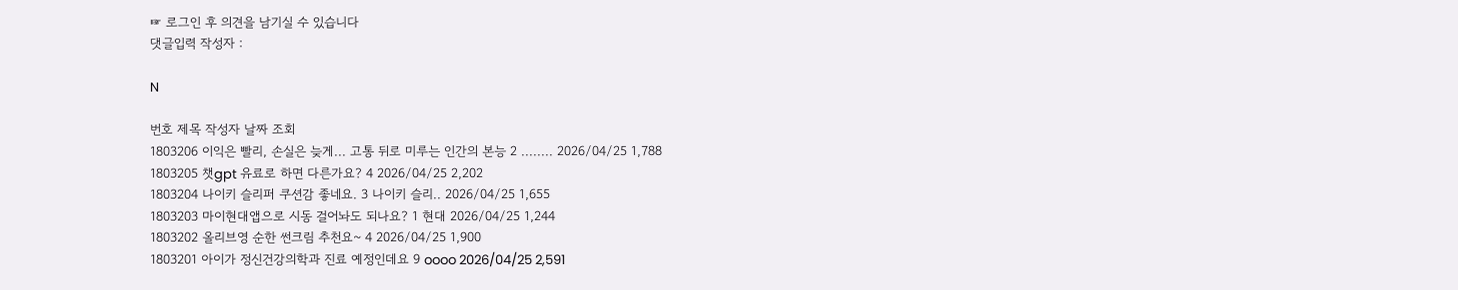☞ 로그인 후 의견을 남기실 수 있습니다
댓글입력 작성자 :

N

번호 제목 작성자 날짜 조회
1803206 이익은 빨리, 손실은 늦게... 고통 뒤로 미루는 인간의 본능 2 ........ 2026/04/25 1,788
1803205 챗gpt 유료로 하면 다른가요? 4 2026/04/25 2,202
1803204 나이키 슬리퍼 쿠션감 좋네요. 3 나이키 슬리.. 2026/04/25 1,655
1803203 마이현대앱으로 시동 걸어놔도 되나요? 1 현대 2026/04/25 1,244
1803202 올리브영 순한 썬크림 추천요~ 4 2026/04/25 1,900
1803201 아이가 정신건강의학과 진료 예정인데요 9 oooo 2026/04/25 2,591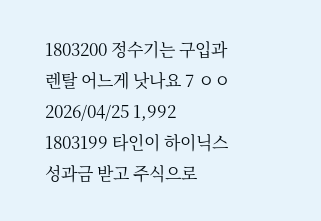1803200 정수기는 구입과 렌탈 어느게 낫나요 7 ㅇㅇ 2026/04/25 1,992
1803199 타인이 하이닉스 성과금 받고 주식으로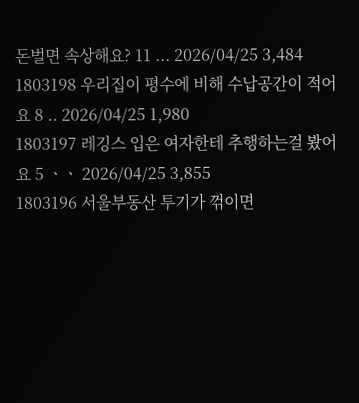돈벌면 속상해요? 11 ... 2026/04/25 3,484
1803198 우리집이 평수에 비해 수납공간이 적어요 8 .. 2026/04/25 1,980
1803197 레깅스 입은 여자한테 추행하는걸 봤어요 5 ㆍㆍ 2026/04/25 3,855
1803196 서울부동산 투기가 꺾이면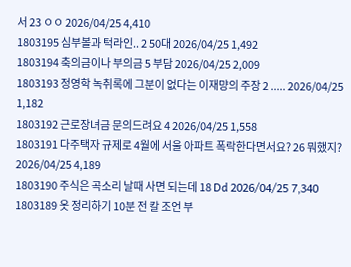서 23 ㅇㅇ 2026/04/25 4,410
1803195 심부볼과 턱라인.. 2 50대 2026/04/25 1,492
1803194 축의금이나 부의금 5 부담 2026/04/25 2,009
1803193 정영학 녹취록에 그분이 없다는 이재먕의 주장 2 ..... 2026/04/25 1,182
1803192 근로장녀금 문의드려요 4 2026/04/25 1,558
1803191 다주택자 규제로 4월에 서울 아파트 폭락한다면서요? 26 뭐했지? 2026/04/25 4,189
1803190 주식은 곡소리 날때 사면 되는데 18 Dd 2026/04/25 7,340
1803189 옷 정리하기 10분 전 칼 조언 부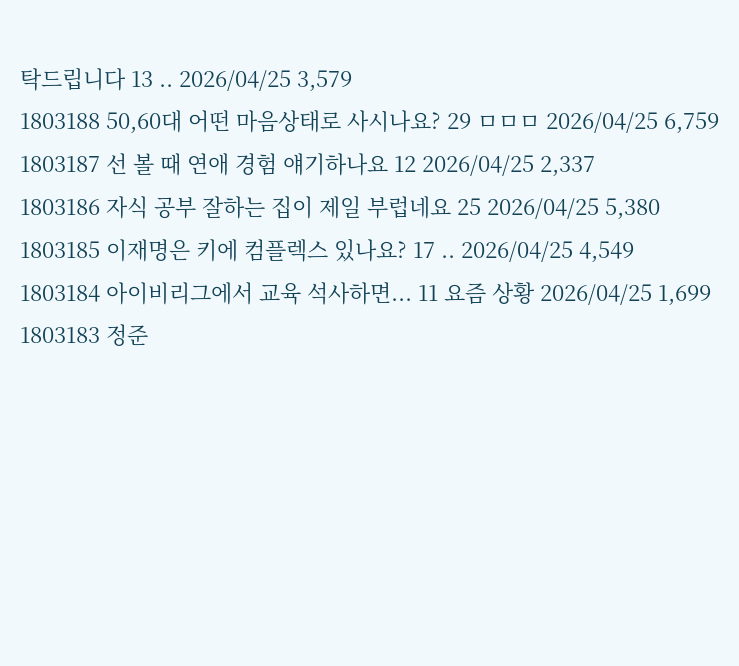탁드립니다 13 .. 2026/04/25 3,579
1803188 50,60대 어떤 마음상태로 사시나요? 29 ㅁㅁㅁ 2026/04/25 6,759
1803187 선 볼 때 연애 경험 얘기하나요 12 2026/04/25 2,337
1803186 자식 공부 잘하는 집이 제일 부럽네요 25 2026/04/25 5,380
1803185 이재명은 키에 컴플렉스 있나요? 17 .. 2026/04/25 4,549
1803184 아이비리그에서 교육 석사하면... 11 요즘 상황 2026/04/25 1,699
1803183 정준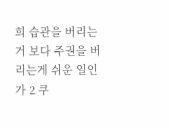희 습관을 버리는거 보다 주권을 버리는게 쉬운 일인가 2 쿠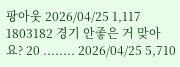팡아웃 2026/04/25 1,117
1803182 경기 안좋은 거 맞아요? 20 ........ 2026/04/25 5,710